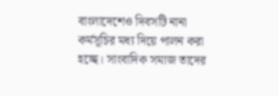বাংলাদেশেও দিবসটি নানা কর্মসূচির মধ্য দিয়ে পালন করা হচ্ছে। সাংবাদিক সমাজ তাদের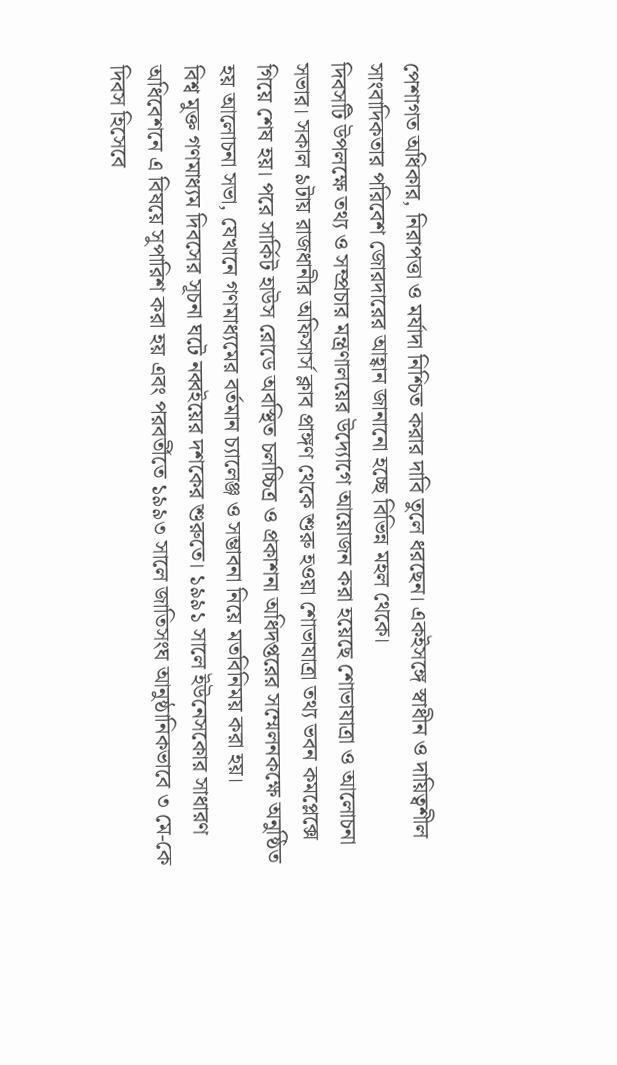পেশাগত অধিকার, নিরাপত্তা ও মর্যাদা নিশ্চিত করার দাবি তুলে ধরছেন। একইসঙ্গে স্বাধীন ও দায়িত্বশীল সাংবাদিকতার পরিবেশ জোরদারের আহ্বান জানানো হচ্ছে বিভিন্ন মহল থেকে।
দিবসটি উপলক্ষে তথ্য ও সম্প্রচার মন্ত্রণালয়ের উদ্যোগে আয়োজন করা হয়েছে শোভাযাত্রা ও আলোচনা সভার। সকাল ৯টায় রাজধানীর অফিসার্স ক্লাব প্রাঙ্গণ থেকে শুরু হওয়া শোভাযাত্রা তথ্য ভবন কমপ্লেক্সে গিয়ে শেষ হয়। পরে সার্কিট হাউস রোডে অবস্থিত চলচ্চিত্র ও প্রকাশনা অধিদপ্তরের সম্মেলনকক্ষে অনুষ্ঠিত হয় আলোচনা সভা, যেখানে গণমাধ্যমের বর্তমান চ্যালেঞ্জ ও সম্ভাবনা নিয়ে মতবিনিময় করা হয়।
বিশ্ব মুক্ত গণমাধ্যম দিবসের সূচনা ঘটে নব্বইয়ের দশকের শুরুতে। ১৯৯১ সালে ইউনেসকোর সাধারণ অধিবেশনে এ বিষয়ে সুপারিশ করা হয় এবং পরবর্তীতে ১৯৯৩ সালে জাতিসংঘ আনুষ্ঠানিকভাবে ৩ মে-কে দিবস হিসেবে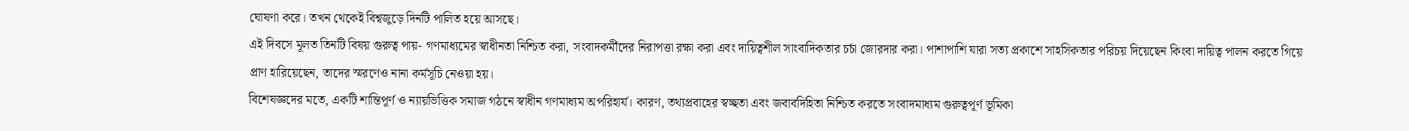ঘোষণা করে। তখন থেকেই বিশ্বজুড়ে দিনটি পালিত হয়ে আসছে।
এই দিবসে মূলত তিনটি বিষয় গুরুত্ব পায়- গণমাধ্যমের স্বাধীনতা নিশ্চিত করা, সংবাদকর্মীদের নিরাপত্তা রক্ষা করা এবং দায়িত্বশীল সাংবাদিকতার চর্চা জোরদার করা। পাশাপাশি যারা সত্য প্রকাশে সাহসিকতার পরিচয় দিয়েছেন কিংবা দায়িত্ব পালন করতে গিয়ে প্রাণ হারিয়েছেন, তাদের স্মরণেও নানা কর্মসূচি নেওয়া হয়।
বিশেষজ্ঞদের মতে, একটি শান্তিপূর্ণ ও ন্যায়ভিত্তিক সমাজ গঠনে স্বাধীন গণমাধ্যম অপরিহার্য। কারণ, তথ্যপ্রবাহের স্বচ্ছতা এবং জবাবদিহিতা নিশ্চিত করতে সংবাদমাধ্যম গুরুত্বপূর্ণ ভূমিকা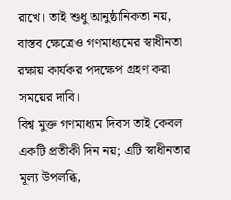রাখে। তাই শুধু আনুষ্ঠানিকতা নয়, বাস্তব ক্ষেত্রেও গণমাধ্যমের স্বাধীনতা রক্ষায় কার্যকর পদক্ষেপ গ্রহণ করা সময়ের দাবি।
বিশ্ব মুক্ত গণমাধ্যম দিবস তাই কেবল একটি প্রতীকী দিন নয়; এটি স্বাধীনতার মূল্য উপলব্ধি,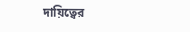দায়িত্বের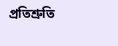প্রতিশ্রুতি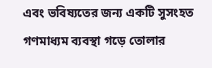এবং ভবিষ্যতের জন্য একটি সুসংহত গণমাধ্যম ব্যবস্থা গড়ে তোলার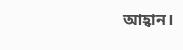আহ্বান।